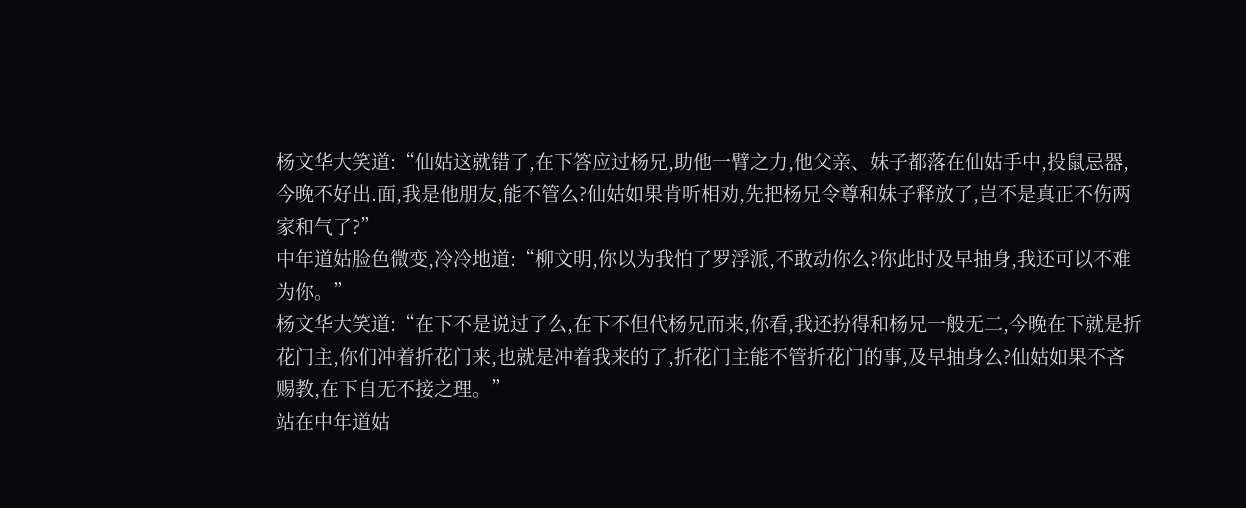杨文华大笑道:“仙姑这就错了,在下答应过杨兄,助他一臂之力,他父亲、妹子都落在仙姑手中,投鼠忌器,今晚不好出.面,我是他朋友,能不管么?仙姑如果肯听相劝,先把杨兄令尊和妹子释放了,岂不是真正不伤两家和气了?”
中年道姑脸色微变,冷冷地道:“柳文明,你以为我怕了罗浮派,不敢动你么?你此时及早抽身,我还可以不难为你。”
杨文华大笑道:“在下不是说过了么,在下不但代杨兄而来,你看,我还扮得和杨兄一般无二,今晚在下就是折花门主,你们冲着折花门来,也就是冲着我来的了,折花门主能不管折花门的事,及早抽身么?仙姑如果不吝赐教,在下自无不接之理。”
站在中年道姑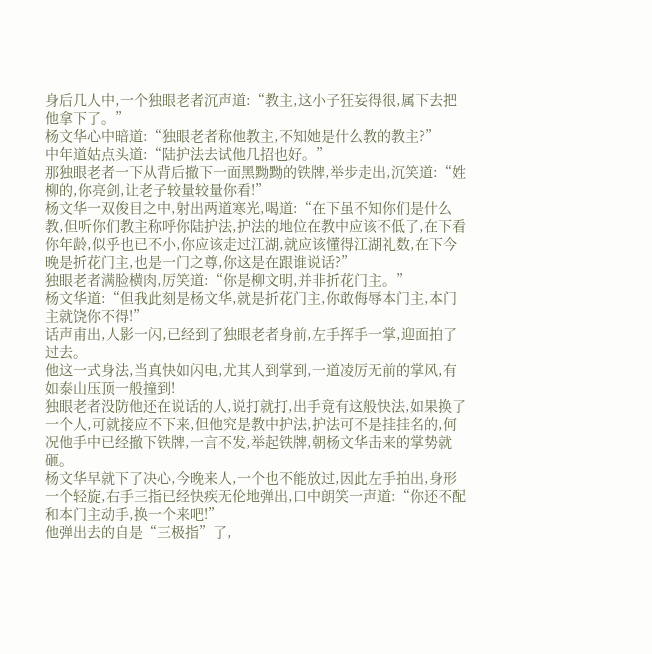身后几人中,一个独眼老者沉声道:“教主,这小子狂妄得很,属下去把他拿下了。”
杨文华心中暗道:“独眼老者称他教主,不知她是什么教的教主?”
中年道姑点头道:“陆护法去试他几招也好。”
那独眼老者一下从背后撤下一面黑黝黝的铁牌,举步走出,沉笑道:“姓柳的,你亮剑,让老子较量较量你看!”
杨文华一双俊目之中,射出两道寒光,喝道:“在下虽不知你们是什么教,但听你们教主称呼你陆护法,护法的地位在教中应该不低了,在下看你年龄,似乎也已不小,你应该走过江湖,就应该懂得江湖礼数,在下今晚是折花门主,也是一门之尊,你这是在跟谁说话?”
独眼老者满脸横肉,厉笑道:“你是柳文明,并非折花门主。”
杨文华道:“但我此刻是杨文华,就是折花门主,你敢侮辱本门主,本门主就饶你不得!”
话声甫出,人影一闪,已经到了独眼老者身前,左手挥手一掌,迎面拍了过去。
他这一式身法,当真快如闪电,尤其人到掌到,一道凌厉无前的掌风,有如泰山压顶一般撞到!
独眼老者没防他还在说话的人,说打就打,出手竟有这般快法,如果换了一个人,可就接应不下来,但他究是教中护法,护法可不是挂挂名的,何况他手中已经撤下铁牌,一言不发,举起铁牌,朝杨文华击来的掌势就砸。
杨文华早就下了决心,今晚来人,一个也不能放过,因此左手拍出,身形一个轻旋,右手三指已经快疾无伦地弹出,口中朗笑一声道:“你还不配和本门主动手,换一个来吧!”
他弹出去的自是“三极指”了,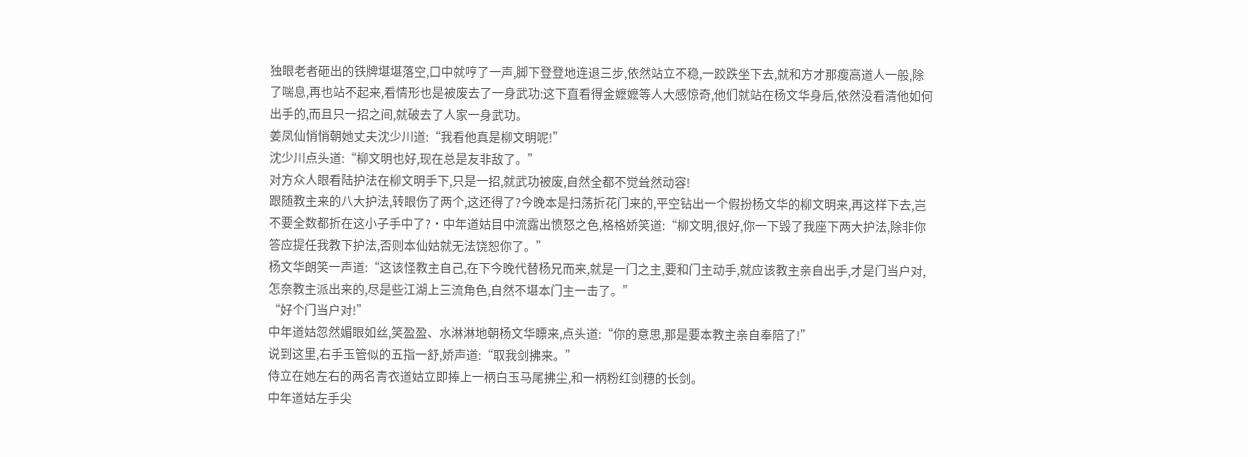独眼老者砸出的铁牌堪堪落空,口中就哼了一声,脚下登登地连退三步,依然站立不稳,一跤跌坐下去,就和方才那瘦高道人一般,除了喘息,再也站不起来,看情形也是被废去了一身武功:这下直看得金嬷嬷等人大感惊奇,他们就站在杨文华身后,依然没看清他如何出手的,而且只一招之间,就破去了人家一身武功。
姜凤仙悄悄朝她丈夫沈少川道:“我看他真是柳文明呢!”
沈少川点头道:“柳文明也好,现在总是友非敌了。”
对方众人眼看陆护法在柳文明手下,只是一招,就武功被废,自然全都不觉耸然动容!
跟随教主来的八大护法,转眼伤了两个,这还得了?今晚本是扫荡折花门来的,平空钻出一个假扮杨文华的柳文明来,再这样下去,岂不要全数都折在这小子手中了?·中年道姑目中流露出愤怒之色,格格娇笑道:“柳文明,很好,你一下毁了我座下两大护法,除非你答应提任我教下护法,否则本仙姑就无法饶恕你了。”
杨文华朗笑一声道:“这该怪教主自己,在下今晚代替杨兄而来,就是一门之主,要和门主动手,就应该教主亲自出手,才是门当户对,怎奈教主派出来的,尽是些江湖上三流角色,自然不堪本门主一击了。”
“好个门当户对!”
中年道姑忽然媚眼如丝,笑盈盈、水淋淋地朝杨文华瞟来,点头道:“你的意思,那是要本教主亲自奉陪了!”
说到这里,右手玉管似的五指一舒,娇声道:“取我剑拂来。”
侍立在她左右的两名青衣道姑立即捧上一柄白玉马尾拂尘,和一柄粉红剑穗的长剑。
中年道姑左手尖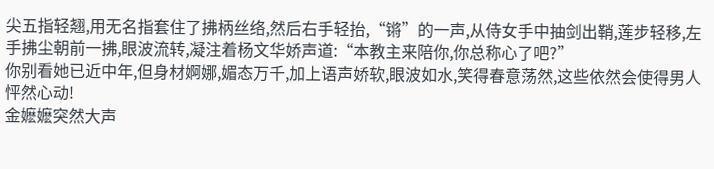尖五指轻翘,用无名指套住了拂柄丝络,然后右手轻抬,“锵”的一声,从侍女手中抽剑出鞘,莲步轻移,左手拂尘朝前一拂,眼波流转,凝注着杨文华娇声道:“本教主来陪你,你总称心了吧?”
你别看她已近中年,但身材婀娜,媚态万千,加上语声娇软,眼波如水,笑得春意荡然,这些依然会使得男人怦然心动!
金嬷嬷突然大声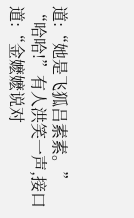道:“她是飞狐吕素素。”
“哈哈!”有人洪笑一声,接口道:“金嬷嬷说对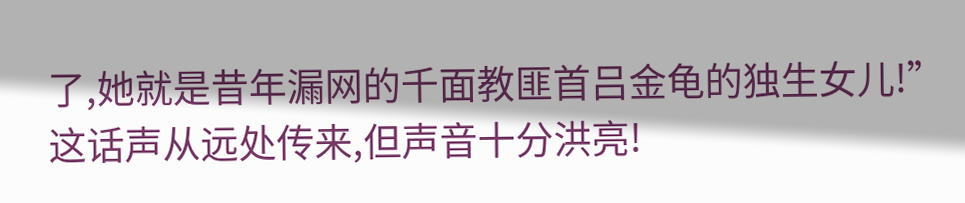了,她就是昔年漏网的千面教匪首吕金龟的独生女儿!”
这话声从远处传来,但声音十分洪亮!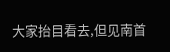大家抬目看去,但见南首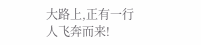大路上,正有一行人飞奔而来!